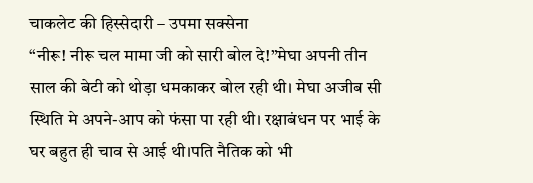चाकलेट की हिस्सेदारी – उपमा सक्सेना
“नीरू! नीरू चल मामा जी को सारी बोल दे!”मेघा अपनी तीन साल की बेटी को थोड़ा धमकाकर बोल रही थी। मेघा अजीब सी स्थिति मे अपने-आप को फंसा पा रही थी। रक्षाबंधन पर भाई के घर बहुत ही चाव से आई थी।पति नैतिक को भी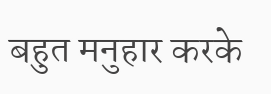बहुत मनुहार करके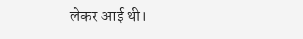लेकर आई थी।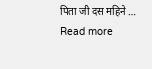पिता जी दस महिने … Read more